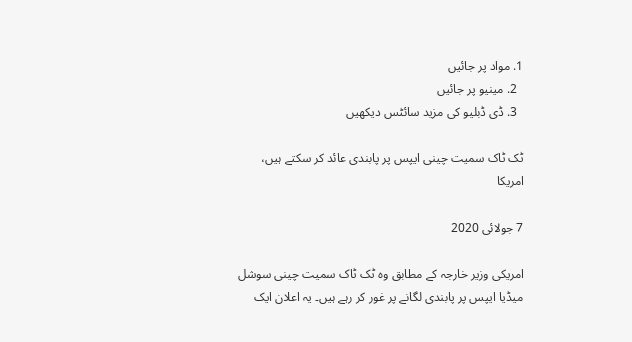1. مواد پر جائیں
  2. مینیو پر جائیں
  3. ڈی ڈبلیو کی مزید سائٹس دیکھیں

ٹک ٹاک سمیت چینی ایپس پر پابندی عائد کر سکتے ہیں، امریکا

7 جولائی 2020

امریکی وزیر خارجہ کے مطابق وہ ٹک ٹاک سمیت چینی سوشل میڈیا ایپس پر پابندی لگانے پر غور کر رہے ہیں۔ یہ اعلان ایک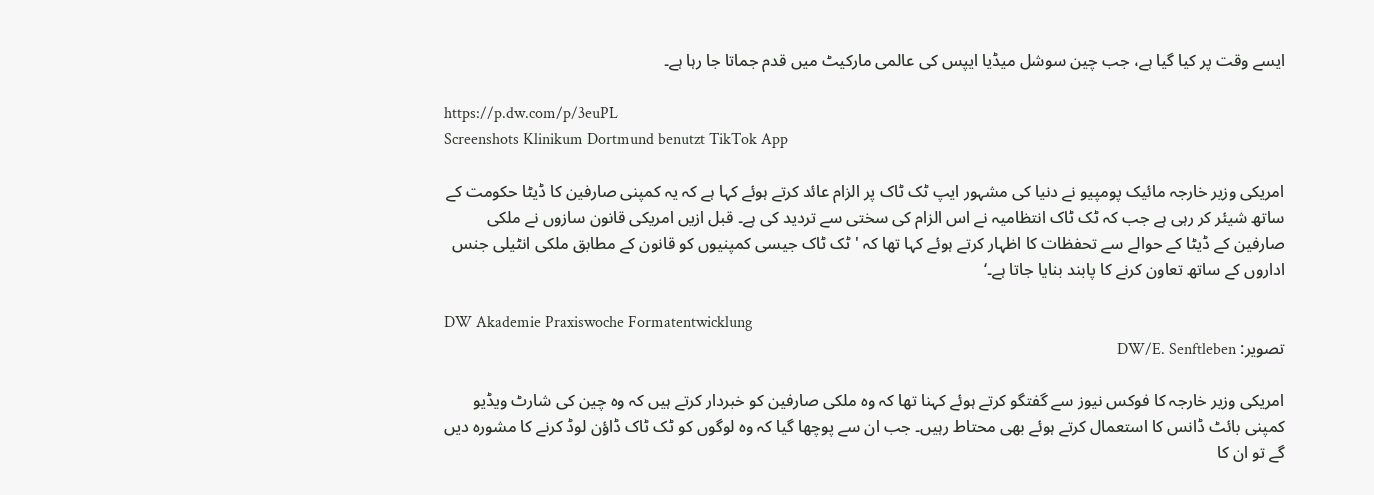ایسے وقت پر کیا گیا ہے، جب چین سوشل میڈیا ایپس کی عالمی مارکیٹ میں قدم جماتا جا رہا ہے۔

https://p.dw.com/p/3euPL
Screenshots Klinikum Dortmund benutzt TikTok App

امریکی وزیر خارجہ مائیک پومپیو نے دنیا کی مشہور ایپ ٹک ٹاک پر الزام عائد کرتے ہوئے کہا ہے کہ یہ کمپنی صارفین کا ڈیٹا حکومت کے ساتھ شیئر کر رہی ہے جب کہ ٹک ٹاک انتظامیہ نے اس الزام کی سختی سے تردید کی ہے۔ قبل ازیں امریکی قانون سازوں نے ملکی صارفین کے ڈیٹا کے حوالے سے تحفظات کا اظہار کرتے ہوئے کہا تھا کہ 'ٹک ٹاک جیسی کمپنیوں کو قانون کے مطابق ملکی انٹیلی جنس اداروں کے ساتھ تعاون کرنے کا پابند بنایا جاتا ہے۔‘

DW Akademie Praxiswoche Formatentwicklung
تصویر: DW/E. Senftleben

امریکی وزیر خارجہ کا فوکس نیوز سے گفتگو کرتے ہوئے کہنا تھا کہ وہ ملکی صارفین کو خبردار کرتے ہیں کہ وہ چین کی شارٹ ویڈیو کمپنی بائٹ ڈانس کا استعمال کرتے ہوئے بھی محتاط رہیں۔ جب ان سے پوچھا گیا کہ وہ لوگوں کو ٹک ٹاک ڈاؤن لوڈ کرنے کا مشورہ دیں گے تو ان کا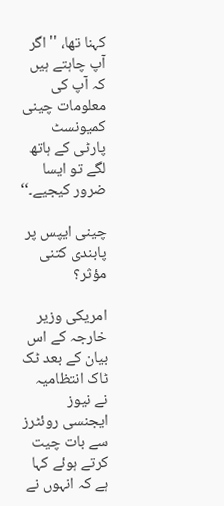کہنا تھا، '' اگر آپ چاہتے ہیں کہ آپ کی معلومات چینی کمیونسٹ پارٹی کے ہاتھ لگے تو ایسا ضرور کیجیے۔‘‘

چینی ایپس پر پابندی کتنی مؤثر؟

امریکی وزیر خارجہ کے اس بیان کے بعد ٹک ٹاک انتظامیہ نے نیوز ایجنسی روئٹرز سے بات چیت کرتے ہوئے کہا ہے کہ انہوں نے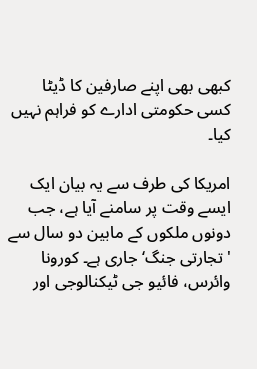کبھی بھی اپنے صارفین کا ڈیٹا کسی حکومتی ادارے کو فراہم نہیں کیا۔

امریکا کی طرف سے یہ بیان ایک ایسے وقت پر سامنے آیا ہے، جب دونوں ملکوں کے مابین دو سال سے 'تجارتی جنگ‘ جاری ہے۔ کورونا وائرس، فائیو جی ٹیکنالوجی اور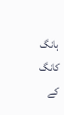ہانگ کانگ کے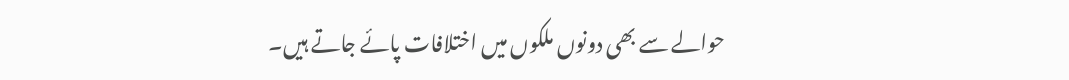حوالے سے بھی دونوں ملکوں میں اختلافات پائے جاتے ہیں۔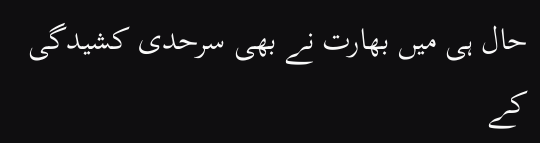حال ہی میں بھارت نے بھی سرحدی کشیدگی کے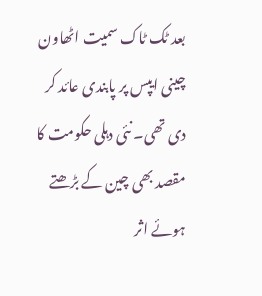بعد ٹک ٹاک سمیت اٹھاون چینی ایپس پر پابندی عائد کر دی تھی۔ نئی دہلی حکومت کا مقصد بھی چین کے بڑھتے ہوئے اثر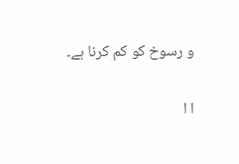و رسوخ کو کم کرنا ہے۔

ا ا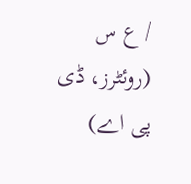/ ع س (روئٹرز، ڈی پی اے)